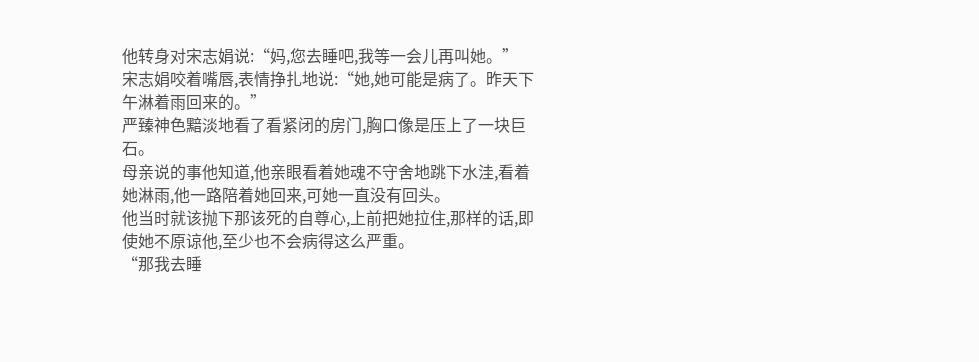他转身对宋志娟说:“妈,您去睡吧,我等一会儿再叫她。”
宋志娟咬着嘴唇,表情挣扎地说:“她,她可能是病了。昨天下午淋着雨回来的。”
严臻神色黯淡地看了看紧闭的房门,胸口像是压上了一块巨石。
母亲说的事他知道,他亲眼看着她魂不守舍地跳下水洼,看着她淋雨,他一路陪着她回来,可她一直没有回头。
他当时就该抛下那该死的自尊心,上前把她拉住,那样的话,即使她不原谅他,至少也不会病得这么严重。
“那我去睡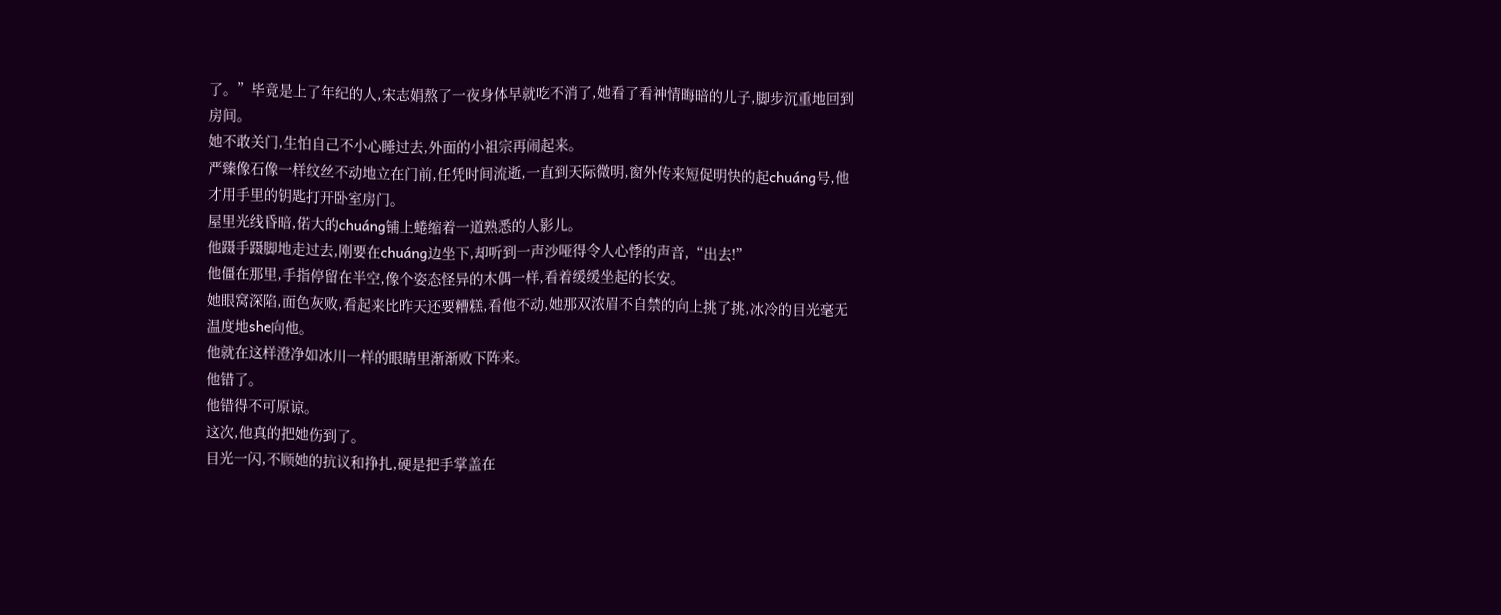了。”毕竟是上了年纪的人,宋志娟熬了一夜身体早就吃不消了,她看了看神情晦暗的儿子,脚步沉重地回到房间。
她不敢关门,生怕自己不小心睡过去,外面的小祖宗再闹起来。
严臻像石像一样纹丝不动地立在门前,任凭时间流逝,一直到天际微明,窗外传来短促明快的起chuáng号,他才用手里的钥匙打开卧室房门。
屋里光线昏暗,偌大的chuáng铺上蜷缩着一道熟悉的人影儿。
他蹑手蹑脚地走过去,刚要在chuáng边坐下,却听到一声沙哑得令人心悸的声音,“出去!”
他僵在那里,手指停留在半空,像个姿态怪异的木偶一样,看着缓缓坐起的长安。
她眼窝深陷,面色灰败,看起来比昨天还要糟糕,看他不动,她那双浓眉不自禁的向上挑了挑,冰冷的目光毫无温度地she向他。
他就在这样澄净如冰川一样的眼睛里渐渐败下阵来。
他错了。
他错得不可原谅。
这次,他真的把她伤到了。
目光一闪,不顾她的抗议和挣扎,硬是把手掌盖在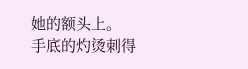她的额头上。
手底的灼烫刺得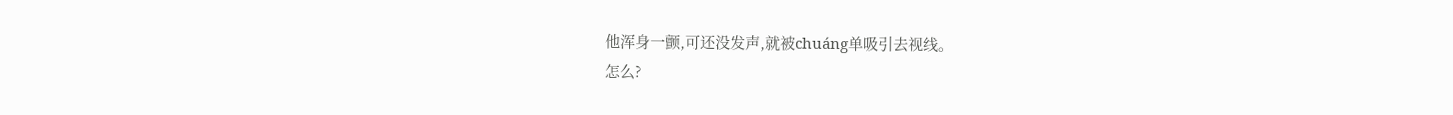他浑身一颤,可还没发声,就被chuáng单吸引去视线。
怎么?